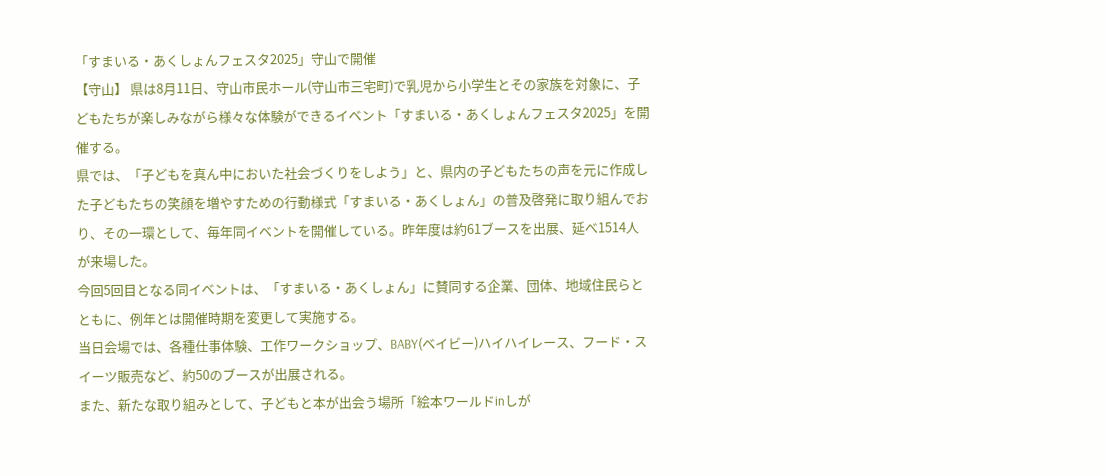「すまいる・あくしょんフェスタ2025」守山で開催
【守山】 県は8月11日、守山市民ホール(守山市三宅町)で乳児から小学生とその家族を対象に、子どもたちが楽しみながら様々な体験ができるイベント「すまいる・あくしょんフェスタ2025」を開催する。
県では、「子どもを真ん中においた社会づくりをしよう」と、県内の子どもたちの声を元に作成した子どもたちの笑顔を増やすための行動様式「すまいる・あくしょん」の普及啓発に取り組んでおり、その一環として、毎年同イベントを開催している。昨年度は約61ブースを出展、延べ1514人が来場した。
今回5回目となる同イベントは、「すまいる・あくしょん」に賛同する企業、団体、地域住民らとともに、例年とは開催時期を変更して実施する。
当日会場では、各種仕事体験、工作ワークショップ、BABY(ベイビー)ハイハイレース、フード・スイーツ販売など、約50のブースが出展される。
また、新たな取り組みとして、子どもと本が出会う場所「絵本ワールドinしが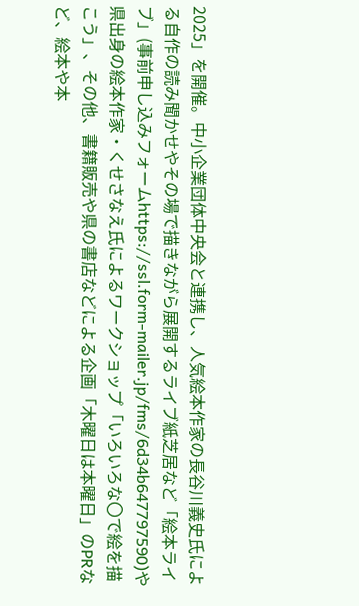2025」を開催。中小企業団体中央会と連携し、人気絵本作家の長谷川義史氏による自作の読み聞かせやその場で描きながら展開するライブ紙芝居など「絵本ライブ」(事前申し込みフォームhttps://ssl.form-mailer.jp/fms/6d34b647797590)や県出身の絵本作家・くせさなえ氏によるワークショップ「いろいろな〇で絵を描こう」、その他、書籍販売や県の書店などによる企画「木曜日は本曜日」のPRなど、絵本や本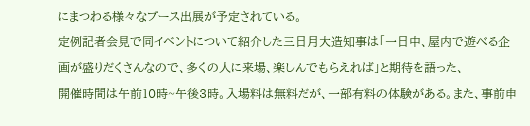にまつわる様々なブース出展が予定されている。
定例記者会見で同イベントについて紹介した三日月大造知事は「一日中、屋内で遊べる企画が盛りだくさんなので、多くの人に来場、楽しんでもらえれば」と期待を語った、
開催時間は午前10時~午後3時。入場料は無料だが、一部有料の体験がある。また、事前申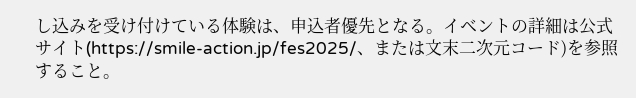し込みを受け付けている体験は、申込者優先となる。イベントの詳細は公式サイト(https://smile-action.jp/fes2025/、または文末二次元コード)を参照すること。